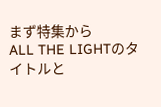まず特集から
ALL THE LIGHTのタイトルと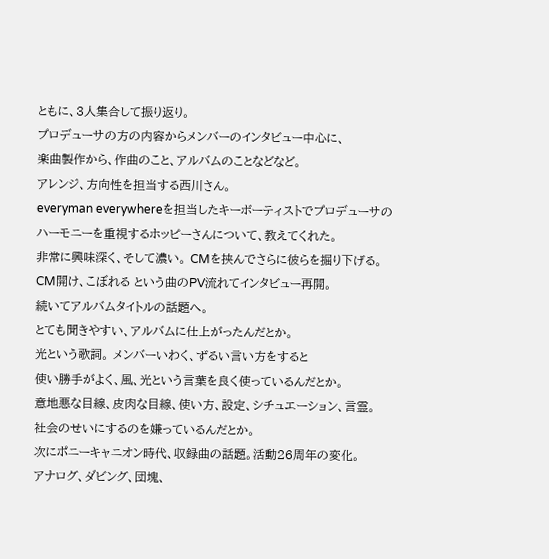ともに、3人集合して振り返り。
プロデューサの方の内容からメンバーのインタビュー中心に、
楽曲製作から、作曲のこと、アルバムのことなどなど。
アレンジ、方向性を担当する西川さん。
everyman everywhereを担当したキーボーティストでプロデューサの
ハーモニーを重視するホッピーさんについて、教えてくれた。
非常に興味深く、そして濃い。 CMを挟んでさらに彼らを掘り下げる。
CM開け、こぼれる という曲のPV流れてインタビュー再開。
続いてアルバムタイトルの話題へ。
とても聞きやすい、アルバムに仕上がったんだとか。
光という歌詞。 メンバーいわく、ずるい言い方をすると
使い勝手がよく、風、光という言葉を良く使っているんだとか。
意地悪な目線、皮肉な目線、使い方、設定、シチュエーション、言霊。
社会のせいにするのを嫌っているんだとか。
次にポニーキャニオン時代、収録曲の話題。活動26周年の変化。
アナログ、ダビング、団塊、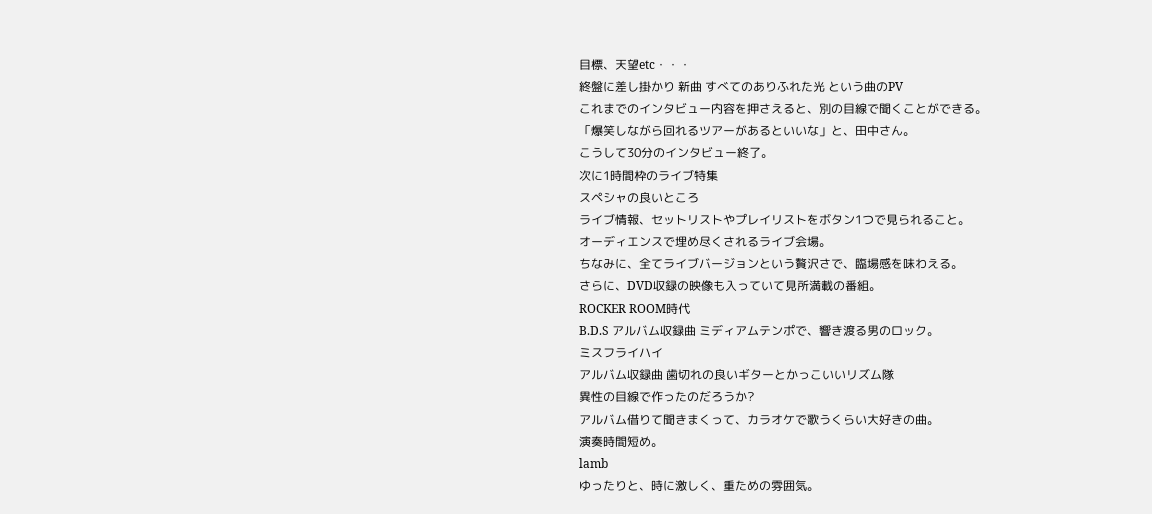目標、天望etc・・・
終盤に差し掛かり 新曲 すべてのありふれた光 という曲のPV
これまでのインタビュー内容を押さえると、別の目線で聞くことができる。
「爆笑しながら回れるツアーがあるといいな」と、田中さん。
こうして30分のインタビュー終了。
次に1時間枠のライブ特集
スペシャの良いところ
ライブ情報、セットリストやプレイリストをボタン1つで見られること。
オーディエンスで埋め尽くされるライブ会場。
ちなみに、全てライブバージョンという贅沢さで、臨場感を味わえる。
さらに、DVD収録の映像も入っていて見所満載の番組。
ROCKER ROOM時代
B.D.S アルバム収録曲 ミディアムテンポで、響き渡る男のロック。
ミスフライハイ
アルバム収録曲 歯切れの良いギターとかっこいいリズム隊
異性の目線で作ったのだろうか?
アルバム借りて聞きまくって、カラオケで歌うくらい大好きの曲。
演奏時間短め。
lamb
ゆったりと、時に激しく、重ための雰囲気。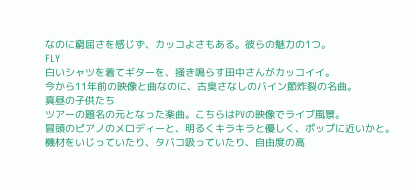なのに窮屈さを感じず、カッコよさもある。彼らの魅力の1つ。
FLY
白いシャツを着てギターを、掻き鳴らす田中さんがカッコイイ。
今から11年前の映像と曲なのに、古臭さなしのバイン節炸裂の名曲。
真昼の子供たち
ツアーの題名の元となった楽曲。こちらはPVの映像でライブ風景。
冒頭のピアノのメロディーと、明るくキラキラと優しく、ポップに近いかと。
機材をいじっていたり、タバコ吸っていたり、自由度の高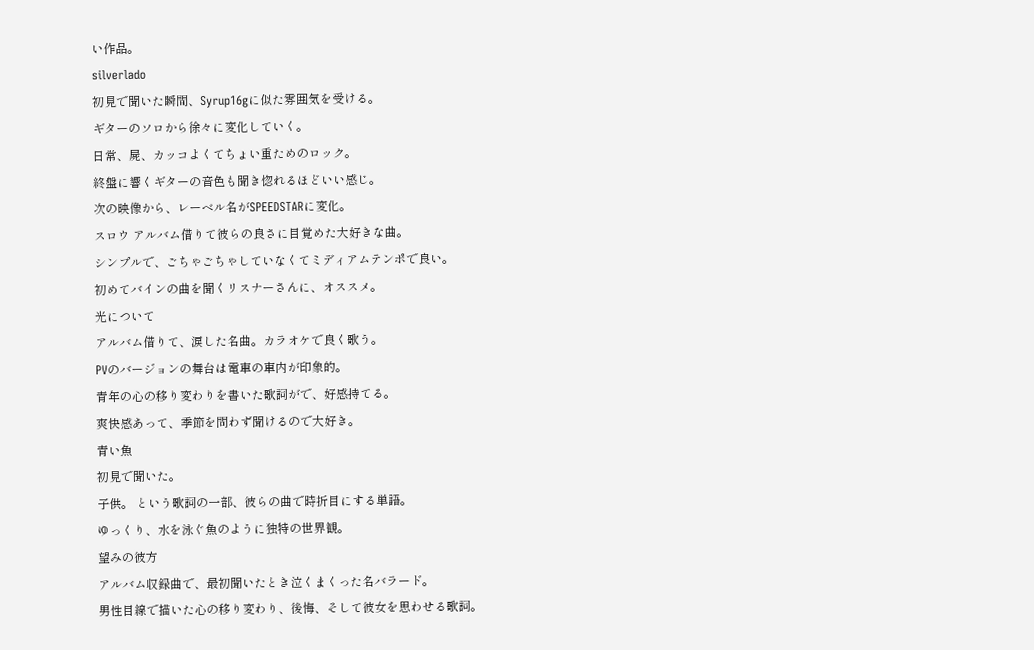い作品。
silverlado
初見で聞いた瞬間、Syrup16gに似た雰囲気を受ける。
ギターのソロから徐々に変化していく。
日常、屍、カッコよくてちょい重ためのロック。
終盤に響くギターの音色も聞き惚れるほどいい感じ。
次の映像から、レーベル名がSPEEDSTARに変化。
スロウ アルバム借りて彼らの良さに目覚めた大好きな曲。
シンプルで、ごちゃごちゃしていなくてミディアムテンポで良い。
初めてバインの曲を聞くリスナーさんに、オススメ。
光について
アルバム借りて、涙した名曲。カラオケで良く歌う。
PVのバージョンの舞台は電車の車内が印象的。
青年の心の移り変わりを書いた歌詞がで、好感持てる。
爽快感あって、季節を問わず聞けるので大好き。
青い魚
初見で聞いた。
子供。 という歌詞の一部、彼らの曲で時折目にする単語。
ゆっくり、水を泳ぐ魚のように独特の世界観。
望みの彼方
アルバム収録曲で、最初聞いたとき泣くまくった名バラード。
男性目線で描いた心の移り変わり、後悔、そして彼女を思わせる歌詞。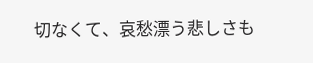切なくて、哀愁漂う悲しさも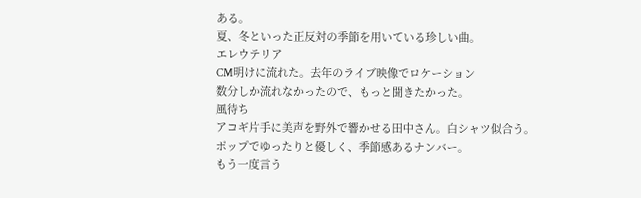ある。
夏、冬といった正反対の季節を用いている珍しい曲。
エレウテリア
CM明けに流れた。去年のライブ映像でロケーション
数分しか流れなかったので、もっと聞きたかった。
風待ち
アコギ片手に美声を野外で響かせる田中さん。白シャツ似合う。
ポップでゆったりと優しく、季節感あるナンバー。
もう一度言う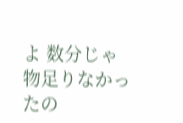よ 数分じゃ物足りなかったの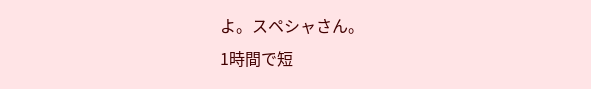よ。スペシャさん。
1時間で短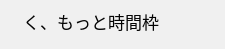く、もっと時間枠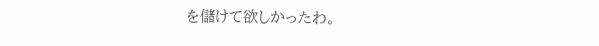を儲けて欲しかったわ。